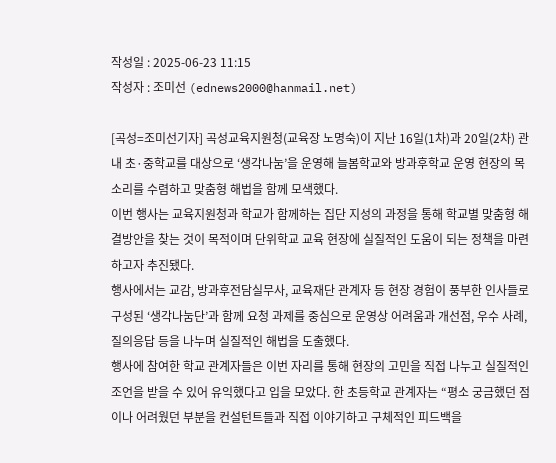작성일 : 2025-06-23 11:15
작성자 : 조미선 (ednews2000@hanmail.net)

[곡성=조미선기자] 곡성교육지원청(교육장 노명숙)이 지난 16일(1차)과 20일(2차) 관내 초·중학교를 대상으로 ‘생각나눔’을 운영해 늘봄학교와 방과후학교 운영 현장의 목소리를 수렴하고 맞춤형 해법을 함께 모색했다.
이번 행사는 교육지원청과 학교가 함께하는 집단 지성의 과정을 통해 학교별 맞춤형 해결방안을 찾는 것이 목적이며 단위학교 교육 현장에 실질적인 도움이 되는 정책을 마련하고자 추진됐다.
행사에서는 교감, 방과후전담실무사, 교육재단 관계자 등 현장 경험이 풍부한 인사들로 구성된 ‘생각나눔단’과 함께 요청 과제를 중심으로 운영상 어려움과 개선점, 우수 사례, 질의응답 등을 나누며 실질적인 해법을 도출했다.
행사에 참여한 학교 관계자들은 이번 자리를 통해 현장의 고민을 직접 나누고 실질적인 조언을 받을 수 있어 유익했다고 입을 모았다. 한 초등학교 관계자는 “평소 궁금했던 점이나 어려웠던 부분을 컨설턴트들과 직접 이야기하고 구체적인 피드백을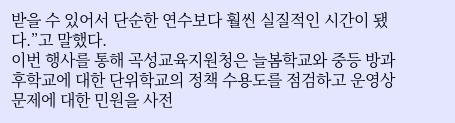받을 수 있어서 단순한 연수보다 훨씬 실질적인 시간이 됐다.”고 말했다.
이번 행사를 통해 곡성교육지원청은 늘봄학교와 중등 방과후학교에 대한 단위학교의 정책 수용도를 점검하고 운영상 문제에 대한 민원을 사전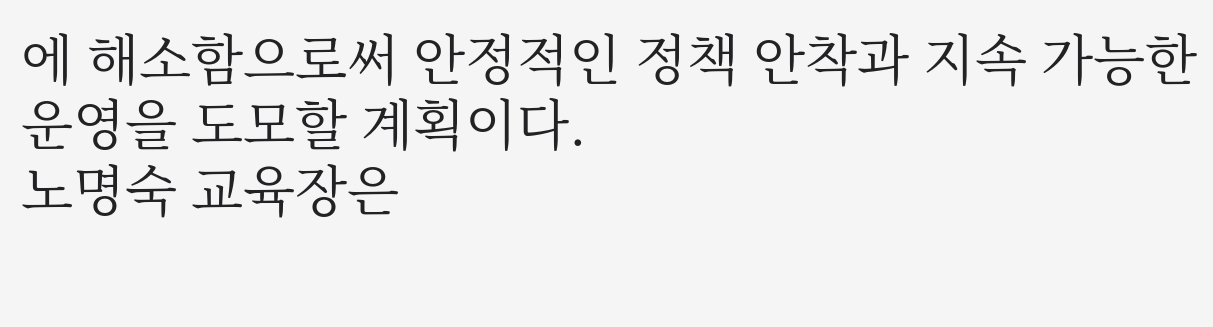에 해소함으로써 안정적인 정책 안착과 지속 가능한 운영을 도모할 계획이다.
노명숙 교육장은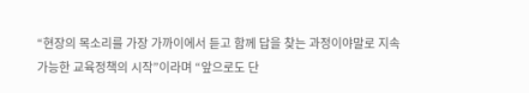“현장의 목소리를 가장 가까이에서 듣고 함께 답을 찾는 과정이야말로 지속 가능한 교육정책의 시작”이라며 “앞으로도 단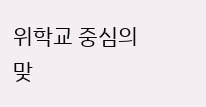위학교 중심의 맞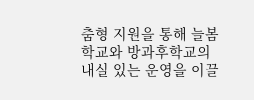춤형 지원을 통해 늘봄학교와 방과후학교의 내실 있는 운영을 이끌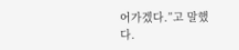어가겠다.”고 말했다.